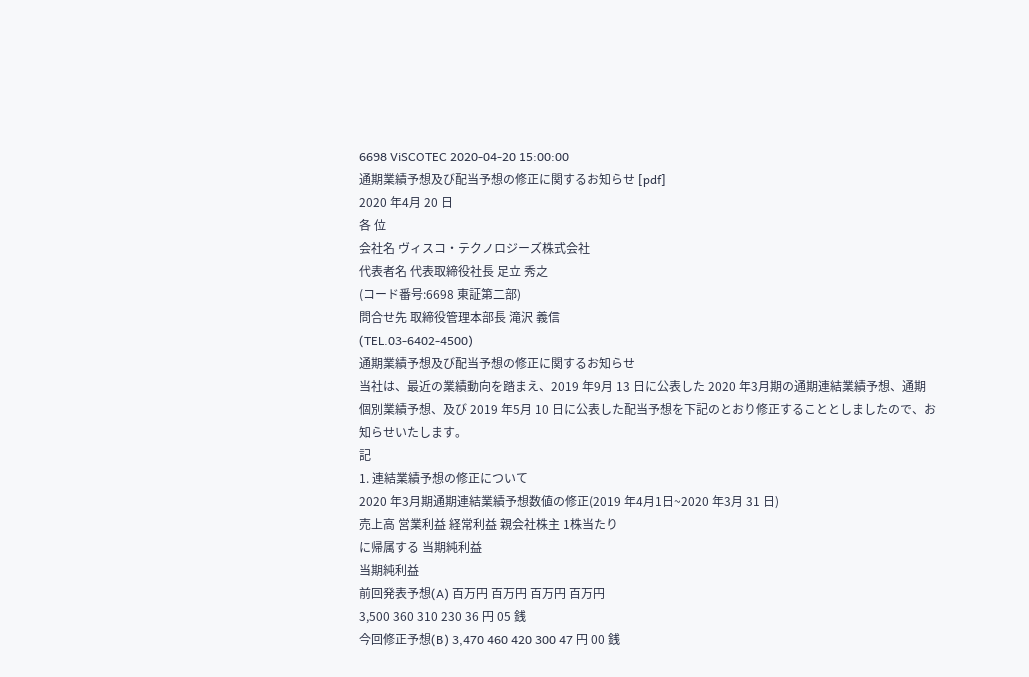6698 ViSCOTEC 2020-04-20 15:00:00
通期業績予想及び配当予想の修正に関するお知らせ [pdf]
2020 年4月 20 日
各 位
会社名 ヴィスコ・テクノロジーズ株式会社
代表者名 代表取締役社長 足立 秀之
(コード番号:6698 東証第二部)
問合せ先 取締役管理本部長 滝沢 義信
(TEL.03-6402-4500)
通期業績予想及び配当予想の修正に関するお知らせ
当社は、最近の業績動向を踏まえ、2019 年9月 13 日に公表した 2020 年3月期の通期連結業績予想、通期
個別業績予想、及び 2019 年5月 10 日に公表した配当予想を下記のとおり修正することとしましたので、お
知らせいたします。
記
1. 連結業績予想の修正について
2020 年3月期通期連結業績予想数値の修正(2019 年4月1日~2020 年3月 31 日)
売上高 営業利益 経常利益 親会社株主 1株当たり
に帰属する 当期純利益
当期純利益
前回発表予想(A) 百万円 百万円 百万円 百万円
3,500 360 310 230 36 円 05 銭
今回修正予想(B) 3,470 460 420 300 47 円 00 銭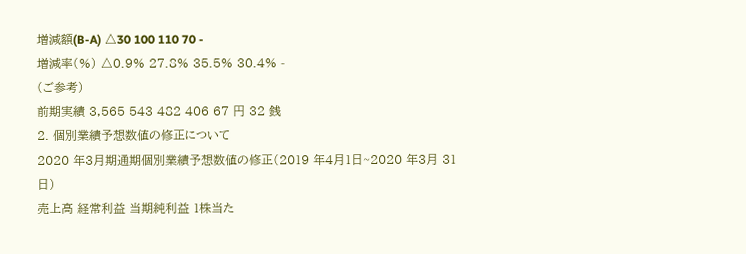増減額(B-A) △30 100 110 70 -
増減率(%) △0.9% 27.8% 35.5% 30.4% -
(ご参考)
前期実績 3,565 543 482 406 67 円 32 銭
2. 個別業績予想数値の修正について
2020 年3月期通期個別業績予想数値の修正(2019 年4月1日~2020 年3月 31 日)
売上高 経常利益 当期純利益 1株当た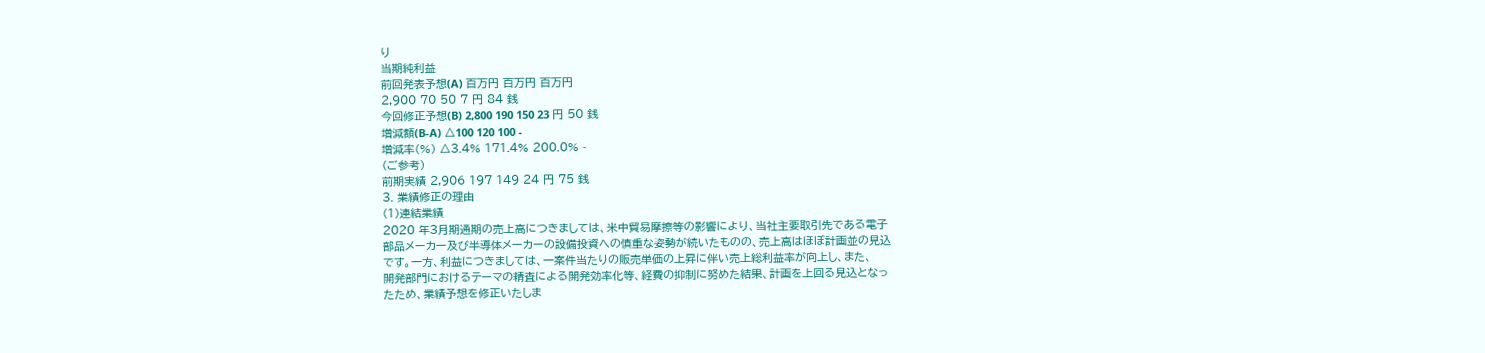り
当期純利益
前回発表予想(A) 百万円 百万円 百万円
2,900 70 50 7 円 84 銭
今回修正予想(B) 2,800 190 150 23 円 50 銭
増減額(B-A) △100 120 100 -
増減率(%) △3.4% 171.4% 200.0% -
(ご参考)
前期実績 2,906 197 149 24 円 75 銭
3. 業績修正の理由
(1)連結業績
2020 年3月期通期の売上高につきましては、米中貿易摩擦等の影響により、当社主要取引先である電子
部品メーカー及び半導体メーカーの設備投資への慎重な姿勢が続いたものの、売上高はほぼ計画並の見込
です。一方、利益につきましては、一案件当たりの販売単価の上昇に伴い売上総利益率が向上し、また、
開発部門におけるテーマの精査による開発効率化等、経費の抑制に努めた結果、計画を上回る見込となっ
たため、業績予想を修正いたしま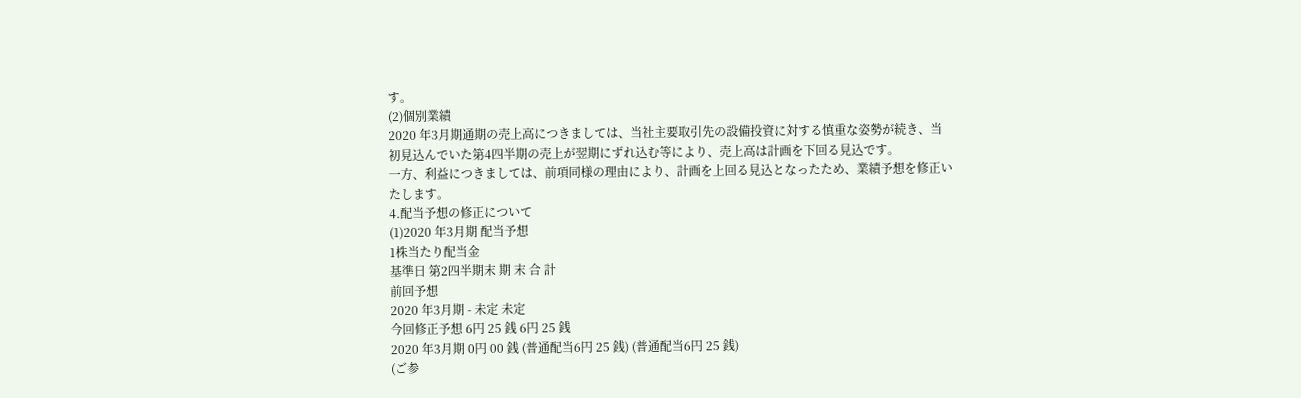す。
(2)個別業績
2020 年3月期通期の売上高につきましては、当社主要取引先の設備投資に対する慎重な姿勢が続き、当
初見込んでいた第4四半期の売上が翌期にずれ込む等により、売上高は計画を下回る見込です。
一方、利益につきましては、前項同様の理由により、計画を上回る見込となったため、業績予想を修正い
たします。
4.配当予想の修正について
(1)2020 年3月期 配当予想
1株当たり配当金
基準日 第2四半期末 期 末 合 計
前回予想
2020 年3月期 - 未定 未定
今回修正予想 6円 25 銭 6円 25 銭
2020 年3月期 0円 00 銭 (普通配当6円 25 銭) (普通配当6円 25 銭)
(ご参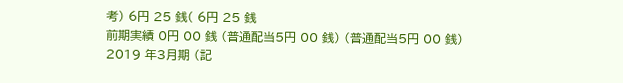考) 6円 25 銭( 6円 25 銭
前期実績 0円 00 銭 (普通配当5円 00 銭) (普通配当5円 00 銭)
2019 年3月期 (記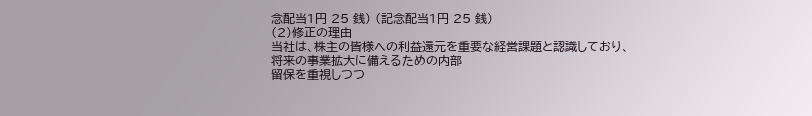念配当1円 25 銭) (記念配当1円 25 銭)
(2)修正の理由
当社は、株主の皆様への利益還元を重要な経営課題と認識しており、将来の事業拡大に備えるための内部
留保を重視しつつ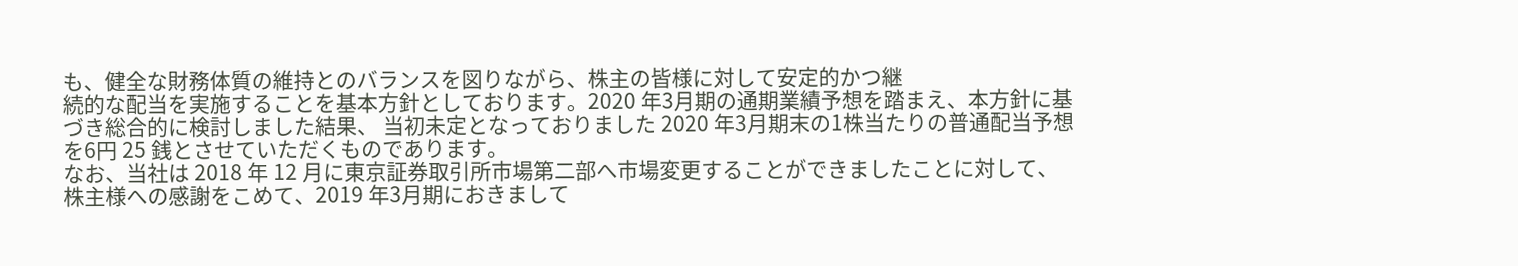も、健全な財務体質の維持とのバランスを図りながら、株主の皆様に対して安定的かつ継
続的な配当を実施することを基本方針としております。2020 年3月期の通期業績予想を踏まえ、本方針に基
づき総合的に検討しました結果、 当初未定となっておりました 2020 年3月期末の1株当たりの普通配当予想
を6円 25 銭とさせていただくものであります。
なお、当社は 2018 年 12 月に東京証券取引所市場第二部へ市場変更することができましたことに対して、
株主様への感謝をこめて、2019 年3月期におきまして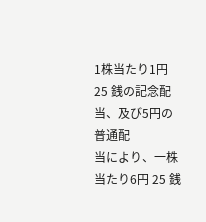1株当たり1円 25 銭の記念配当、及び5円の普通配
当により、一株当たり6円 25 銭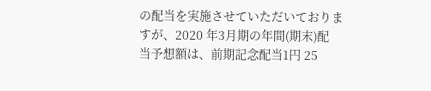の配当を実施させていただいておりますが、2020 年3月期の年間(期末)配
当予想額は、前期記念配当1円 25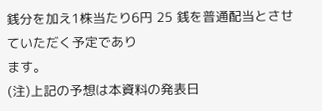銭分を加え1株当たり6円 25 銭を普通配当とさせていただく予定であり
ます。
(注)上記の予想は本資料の発表日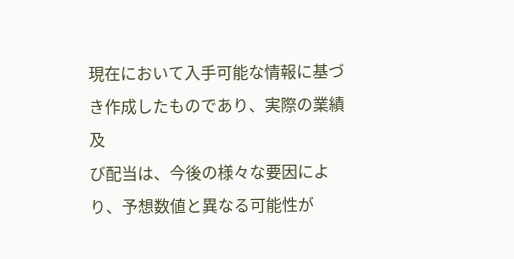現在において入手可能な情報に基づき作成したものであり、実際の業績及
び配当は、今後の様々な要因により、予想数値と異なる可能性が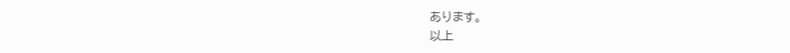あります。
以上